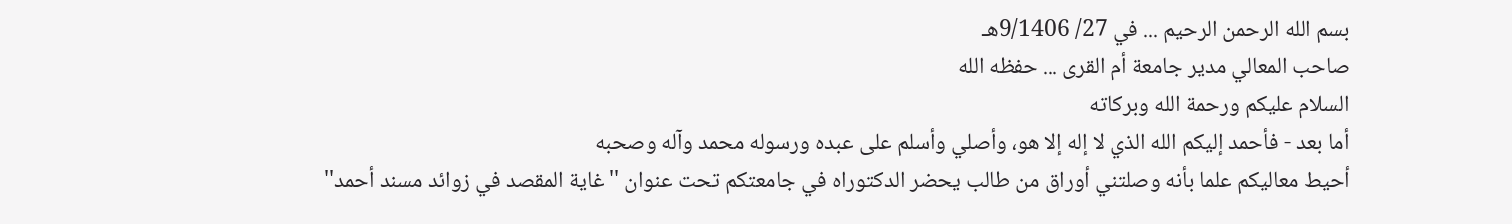بسم الله الرحمن الرحيم ... في 27/ 9/1406هـ
صاحب المعالي مدير جامعة أم القرى ... حفظه الله
السلام عليكم ورحمة الله وبركاته
أما بعد - فأحمد إليكم الله الذي لا إله إلا هو، وأصلي وأسلم على عبده ورسوله محمد وآله وصحبه
أحيط معاليكم علما بأنه وصلتني أوراق من طالب يحضر الدكتوراه في جامعتكم تحت عنوان ''غاية المقصد في زوائد مسند أحمد''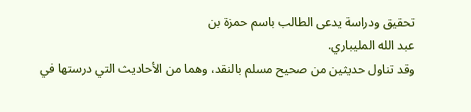تحقيق ودراسة يدعى الطالب باسم حمزة بن
عبد الله المليباري.
وقد تناول حديثين من صحيح مسلم بالنقد، وهما من الأحاديث التي درستها في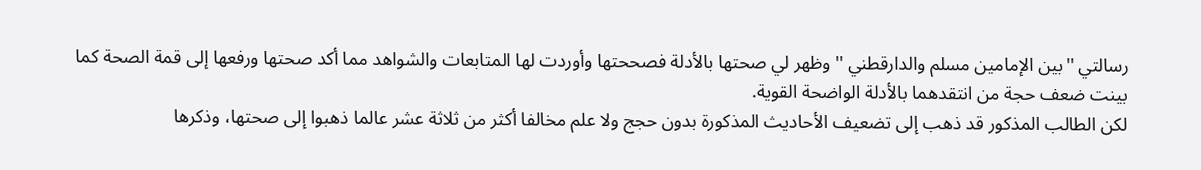رسالتي ''بين الإمامين مسلم والدارقطني '' وظهر لي صحتها بالأدلة فصححتها وأوردت لها المتابعات والشواهد مما أكد صحتها ورفعها إلى قمة الصحة كما بينت ضعف حجة من انتقدهما بالأدلة الواضحة القوية.
لكن الطالب المذكور قد ذهب إلى تضعيف الأحاديث المذكورة بدون حجج ولا علم مخالفا أكثر من ثلاثة عشر عالما ذهبوا إلى صحتها، وذكرها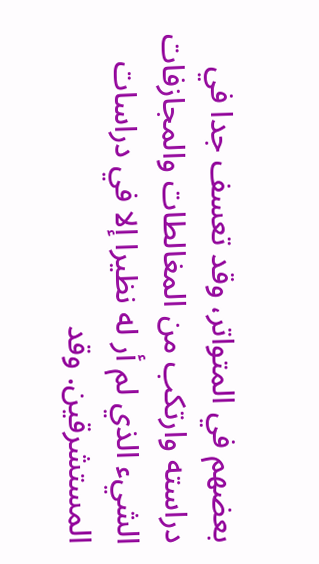بعضهم في المتواتر، وقد تعسف جدا في دراسته وارتكب من المغالطات والمجازفات الشيء الذي لم أر له نظيرا إلا في دراسات المستشرقين. وقد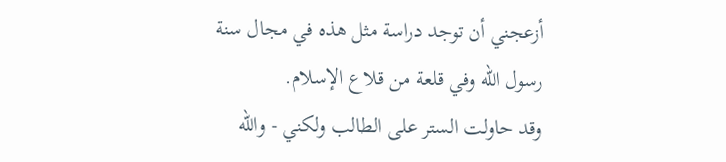أزعجني أن توجد دراسة مثل هذه في مجال سنة رسول الله وفي قلعة من قلاع الإسلام.
وقد حاولت الستر على الطالب ولكني - والله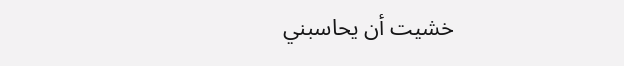خشيت أن يحاسبني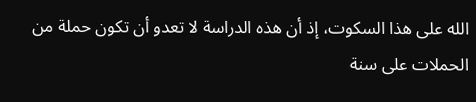الله على هذا السكوت، إذ أن هذه الدراسة لا تعدو أن تكون حملة من الحملات على سنة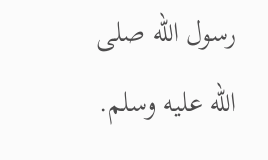رسول الله صلى الله عليه وسلم.